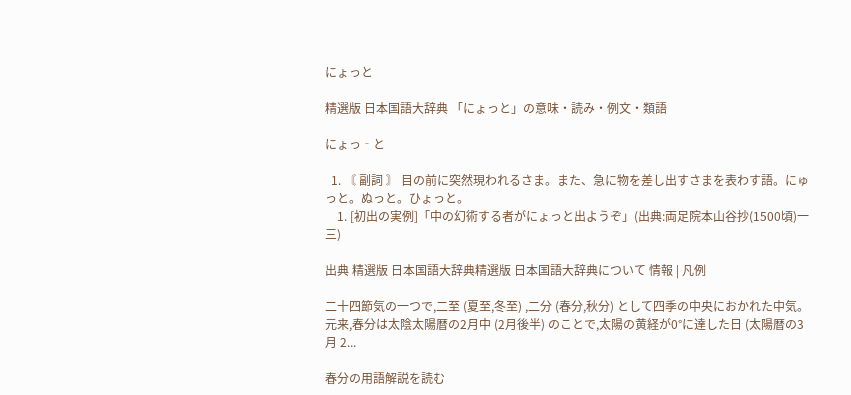にょっと

精選版 日本国語大辞典 「にょっと」の意味・読み・例文・類語

にょっ‐と

  1. 〘 副詞 〙 目の前に突然現われるさま。また、急に物を差し出すさまを表わす語。にゅっと。ぬっと。ひょっと。
    1. [初出の実例]「中の幻術する者がにょっと出ようぞ」(出典:両足院本山谷抄(1500頃)一三)

出典 精選版 日本国語大辞典精選版 日本国語大辞典について 情報 | 凡例

二十四節気の一つで,二至 (夏至,冬至) ,二分 (春分,秋分) として四季の中央におかれた中気。元来,春分は太陰太陽暦の2月中 (2月後半) のことで,太陽の黄経が0°に達した日 (太陽暦の3月 2...

春分の用語解説を読む